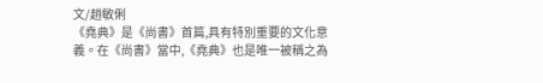文/趙敏俐
《堯典》是《尚書》首篇,具有特別重要的文化意義。在《尚書》當中,《堯典》也是唯一被稱之為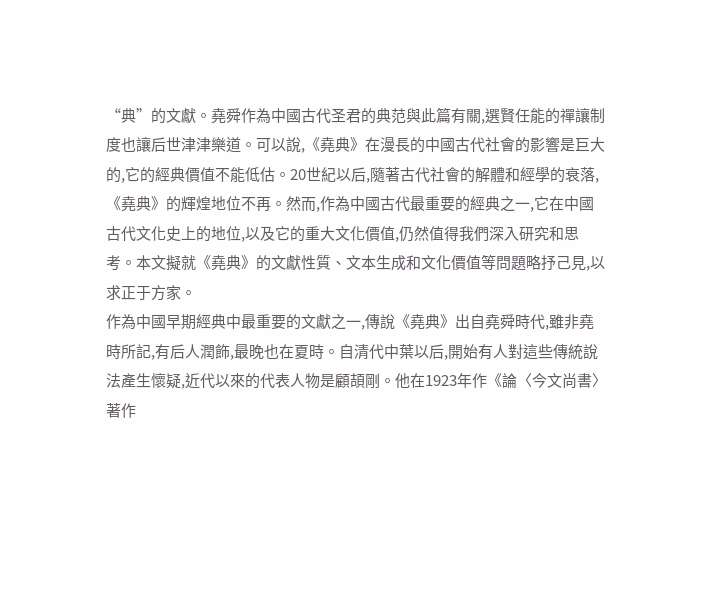“典”的文獻。堯舜作為中國古代圣君的典范與此篇有關,選賢任能的禪讓制度也讓后世津津樂道。可以說,《堯典》在漫長的中國古代社會的影響是巨大的,它的經典價值不能低估。20世紀以后,隨著古代社會的解體和經學的衰落,《堯典》的輝煌地位不再。然而,作為中國古代最重要的經典之一,它在中國古代文化史上的地位,以及它的重大文化價值,仍然值得我們深入研究和思考。本文擬就《堯典》的文獻性質、文本生成和文化價值等問題略抒己見,以求正于方家。
作為中國早期經典中最重要的文獻之一,傳說《堯典》出自堯舜時代,雖非堯時所記,有后人潤飾,最晚也在夏時。自清代中葉以后,開始有人對這些傳統說法產生懷疑,近代以來的代表人物是顧頡剛。他在1923年作《論〈今文尚書〉著作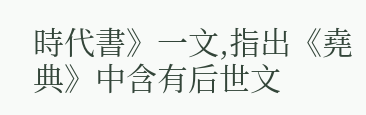時代書》一文,指出《堯典》中含有后世文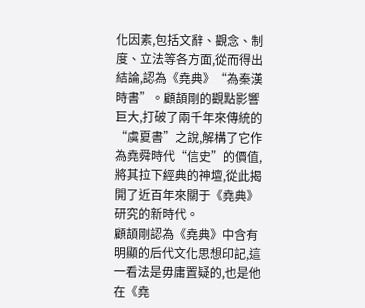化因素,包括文辭、觀念、制度、立法等各方面,從而得出結論,認為《堯典》“為秦漢時書”。顧頡剛的觀點影響巨大,打破了兩千年來傳統的“虞夏書”之說,解構了它作為堯舜時代“信史”的價值,將其拉下經典的神壇,從此揭開了近百年來關于《堯典》研究的新時代。
顧頡剛認為《堯典》中含有明顯的后代文化思想印記,這一看法是毋庸置疑的,也是他在《堯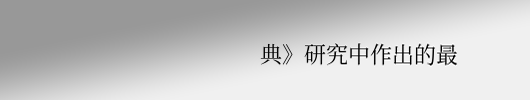典》研究中作出的最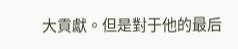大貢獻。但是對于他的最后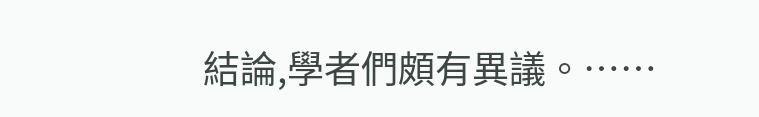結論,學者們頗有異議。……